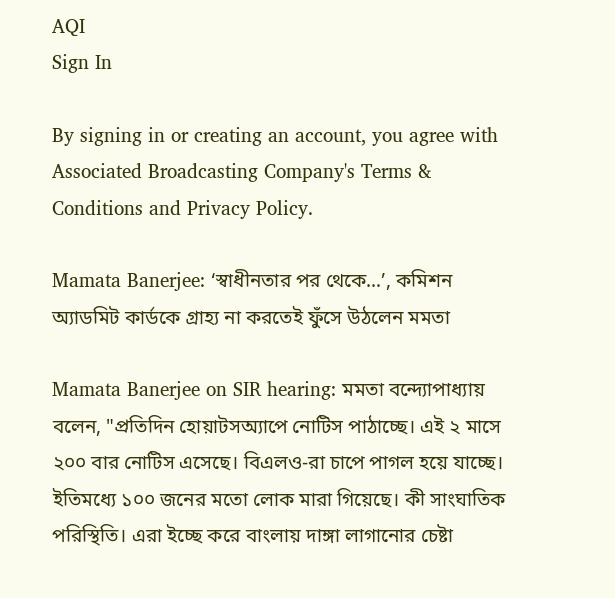AQI
Sign In

By signing in or creating an account, you agree with Associated Broadcasting Company's Terms & Conditions and Privacy Policy.

Mamata Banerjee: ‘স্বাধীনতার পর থেকে…’, কমিশন অ্যাডমিট কার্ডকে গ্রাহ্য না করতেই ফুঁসে উঠলেন মমতা

Mamata Banerjee on SIR hearing: মমতা বন্দ্যোপাধ্যায় বলেন, "প্রতিদিন হোয়াটসঅ্যাপে নোটিস পাঠাচ্ছে। এই ২ মাসে ২০০ বার নোটিস এসেছে। বিএলও-রা চাপে পাগল হয়ে যাচ্ছে। ইতিমধ্যে ১০০ জনের মতো লোক মারা গিয়েছে। কী সাংঘাতিক পরিস্থিতি। এরা ইচ্ছে করে বাংলায় দাঙ্গা লাগানোর চেষ্টা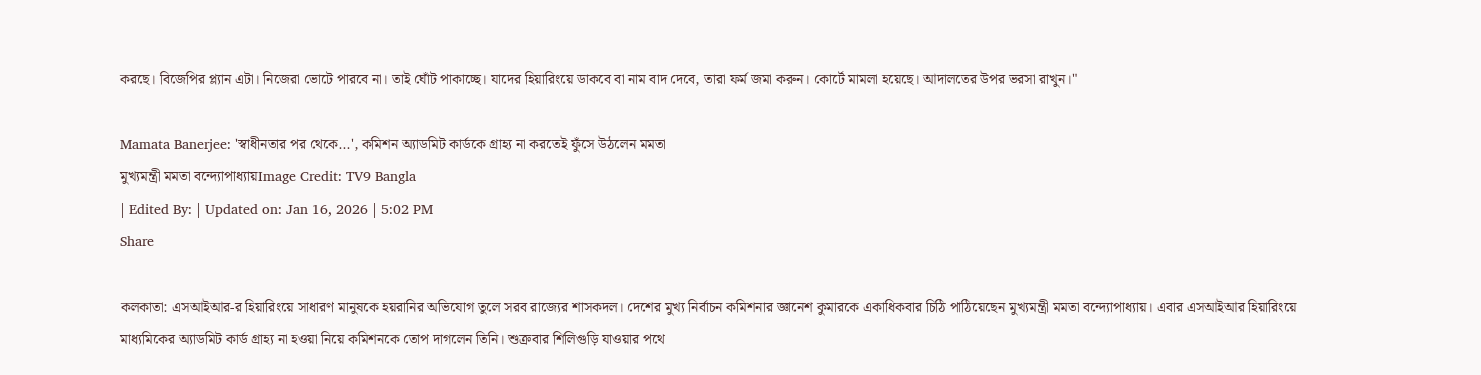করছে। বিজেপির প্ল্যান এটা। নিজেরা ভোটে পারবে না। তাই ঘোঁট পাকাচ্ছে। যাদের হিয়ারিংয়ে ডাকবে বা নাম বাদ দেবে, তারা ফর্ম জমা করুন। কোর্টে মামলা হয়েছে। আদালতের উপর ভরসা রাখুন।"

Mamata Banerjee: 'স্বাধীনতার পর থেকে...', কমিশন অ্যাডমিট কার্ডকে গ্রাহ্য না করতেই ফুঁসে উঠলেন মমতা
মুখ্যমন্ত্রী মমতা বন্দ্যোপাধ্যায়Image Credit: TV9 Bangla
| Edited By: | Updated on: Jan 16, 2026 | 5:02 PM
Share

কলকাতা: এসআইআর-র হিয়ারিংয়ে সাধারণ মানুষকে হয়রানির অভিযোগ তুলে সরব রাজ্যের শাসকদল। দেশের মুখ্য নির্বাচন কমিশনার জ্ঞানেশ কুমারকে একাধিকবার চিঠি পাঠিয়েছেন মুখ্যমন্ত্রী মমতা বন্দ্যোপাধ্যায়। এবার এসআইআর হিয়ারিংয়ে মাধ্যমিকের অ্যাডমিট কার্ড গ্রাহ্য না হওয়া নিয়ে কমিশনকে তোপ দাগলেন তিনি। শুক্রবার শিলিগুড়ি যাওয়ার পথে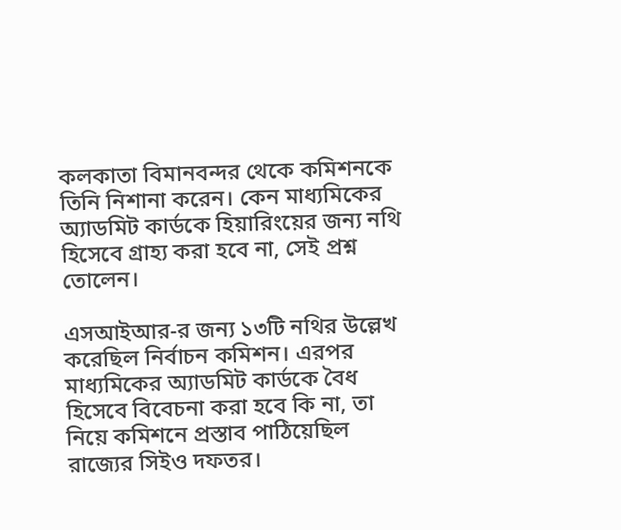কলকাতা বিমানবন্দর থেকে কমিশনকে তিনি নিশানা করেন। কেন মাধ্যমিকের অ্যাডমিট কার্ডকে হিয়ারিংয়ের জন্য নথি হিসেবে গ্রাহ্য করা হবে না, সেই প্রশ্ন তোলেন।

এসআইআর-র জন্য ১৩টি নথির উল্লেখ করেছিল নির্বাচন কমিশন। এরপর মাধ্যমিকের অ্যাডমিট কার্ডকে বৈধ হিসেবে বিবেচনা করা হবে কি না, তা নিয়ে কমিশনে প্রস্তাব পাঠিয়েছিল রাজ্যের সিইও দফতর।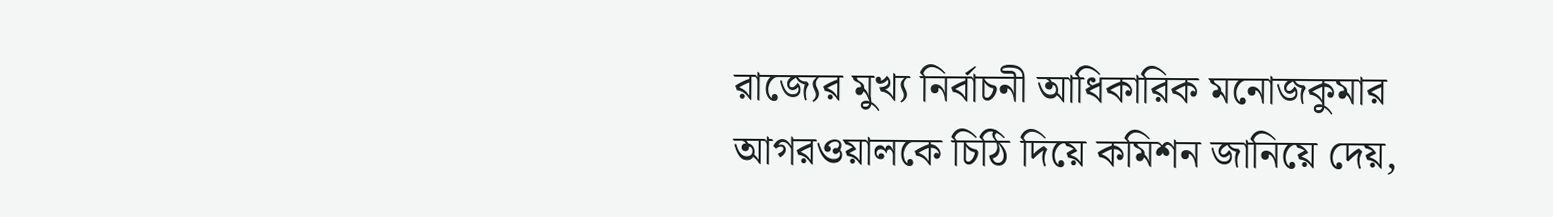রাজ্যের মুখ্য নির্বাচনী আধিকারিক মনোজকুমার আগরওয়ালকে চিঠি দিয়ে কমিশন জানিয়ে দেয়,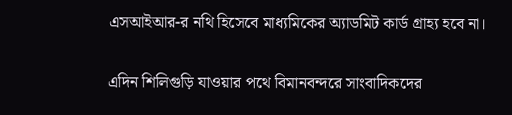এসআইআর-র নথি হিসেবে মাধ্যমিকের অ্যাডমিট কার্ড গ্রাহ্য হবে না।

এদিন শিলিগুড়ি যাওয়ার পথে বিমানবন্দরে সাংবাদিকদের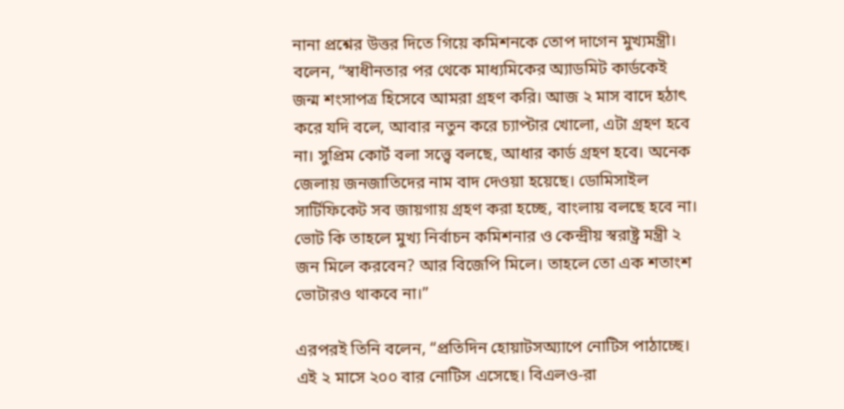নানা প্রশ্নের উত্তর দিতে গিয়ে কমিশনকে তোপ দাগেন মুখ্যমন্ত্রী। বলেন, “স্বাধীনতার পর থেকে মাধ্যমিকের অ্যাডমিট কার্ডকেই জন্ম শংসাপত্র হিসেবে আমরা গ্রহণ করি। আজ ২ মাস বাদে হঠাৎ করে যদি বলে, আবার নতুন করে চ্যাপ্টার খোলো, এটা গ্রহণ হবে না। সুপ্রিম কোর্ট বলা সত্ত্বে বলছে, আধার কার্ড গ্রহণ হবে। অনেক জেলায় জনজাতিদের নাম বাদ দেওয়া হয়েছে। ডোমিসাইল সার্টিফিকেট সব জায়গায় গ্রহণ করা হচ্ছে, বাংলায় বলছে হবে না। ভোট কি তাহলে মুখ্য নির্বাচন কমিশনার ও কেন্দ্রীয় স্বরাষ্ট্র মন্ত্রী ২ জন মিলে করবেন? আর বিজেপি মিলে। তাহলে তো এক শতাংশ ভোটারও থাকবে না।”

এরপরই তিনি বলেন, “প্রতিদিন হোয়াটসঅ্যাপে নোটিস পাঠাচ্ছে। এই ২ মাসে ২০০ বার নোটিস এসেছে। বিএলও-রা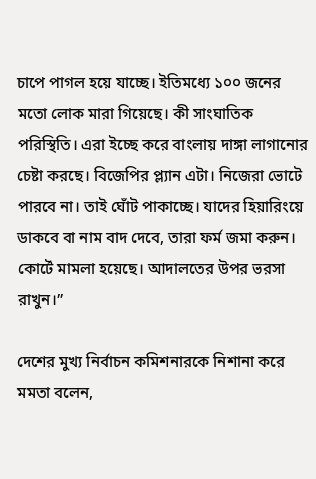চাপে পাগল হয়ে যাচ্ছে। ইতিমধ্যে ১০০ জনের মতো লোক মারা গিয়েছে। কী সাংঘাতিক পরিস্থিতি। এরা ইচ্ছে করে বাংলায় দাঙ্গা লাগানোর চেষ্টা করছে। বিজেপির প্ল্যান এটা। নিজেরা ভোটে পারবে না। তাই ঘোঁট পাকাচ্ছে। যাদের হিয়ারিংয়ে ডাকবে বা নাম বাদ দেবে, তারা ফর্ম জমা করুন। কোর্টে মামলা হয়েছে। আদালতের উপর ভরসা রাখুন।”

দেশের মুখ্য নির্বাচন কমিশনারকে নিশানা করে মমতা বলেন,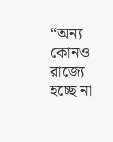“অন্য কোনও রাজ্যে হচ্ছে না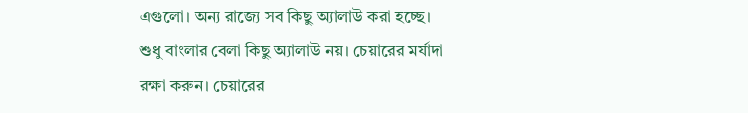এগুলো। অন্য রাজ্যে সব কিছু অ্যালাউ করা হচ্ছে। শুধু বাংলার বেলা কিছু অ্যালাউ নয়। চেয়ারের মর্যাদা রক্ষা করুন। চেয়ারের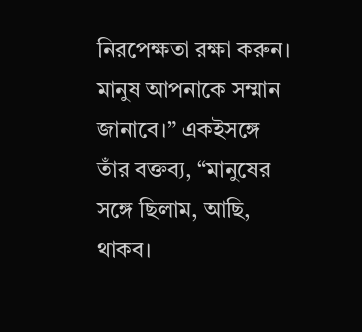নিরপেক্ষতা রক্ষা করুন। মানুষ আপনাকে সম্মান জানাবে।” একইসঙ্গে তাঁর বক্তব্য, “মানুষের সঙ্গে ছিলাম, আছি, থাকব।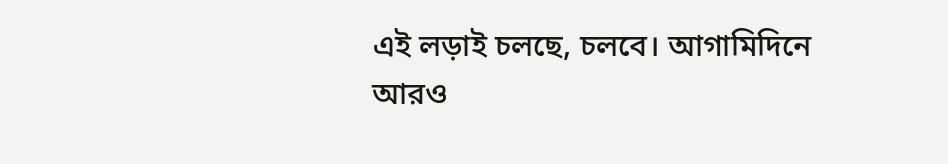এই লড়াই চলছে, চলবে। আগামিদিনে আরও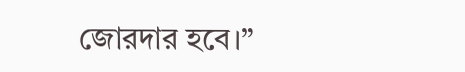জোরদার হবে।”